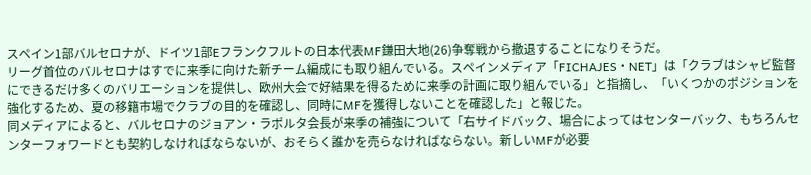スペイン1部バルセロナが、ドイツ1部Eフランクフルトの日本代表MF鎌田大地(26)争奪戦から撤退することになりそうだ。
リーグ首位のバルセロナはすでに来季に向けた新チーム編成にも取り組んでいる。スペインメディア「FICHAJES・NET」は「クラブはシャビ監督にできるだけ多くのバリエーションを提供し、欧州大会で好結果を得るために来季の計画に取り組んでいる」と指摘し、「いくつかのポジションを強化するため、夏の移籍市場でクラブの目的を確認し、同時にMFを獲得しないことを確認した」と報じた。
同メディアによると、バルセロナのジョアン・ラポルタ会長が来季の補強について「右サイドバック、場合によってはセンターバック、もちろんセンターフォワードとも契約しなければならないが、おそらく誰かを売らなければならない。新しいMFが必要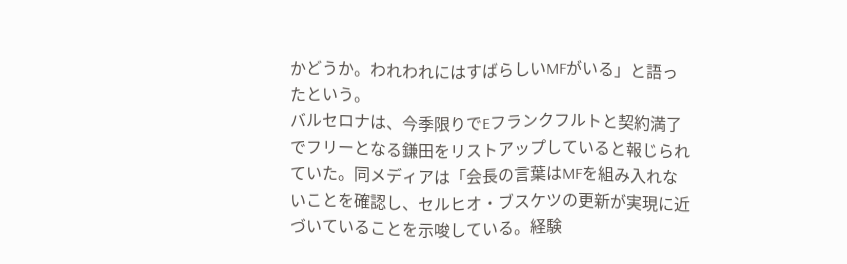かどうか。われわれにはすばらしいMFがいる」と語ったという。
バルセロナは、今季限りでEフランクフルトと契約満了でフリーとなる鎌田をリストアップしていると報じられていた。同メディアは「会長の言葉はMFを組み入れないことを確認し、セルヒオ・ブスケツの更新が実現に近づいていることを示唆している。経験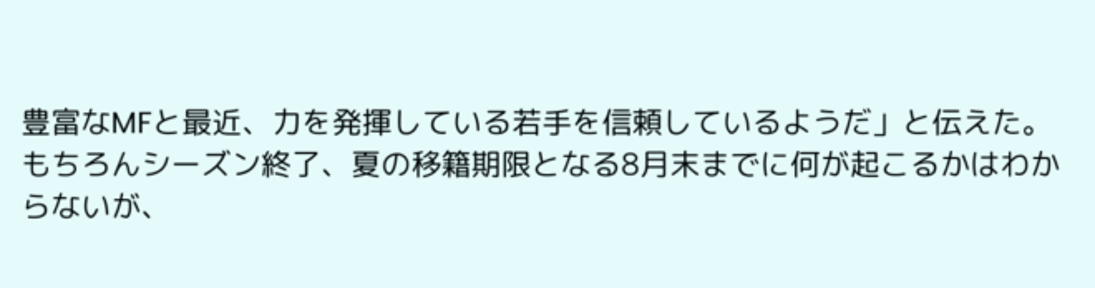豊富なMFと最近、力を発揮している若手を信頼しているようだ」と伝えた。
もちろんシーズン終了、夏の移籍期限となる8月末までに何が起こるかはわからないが、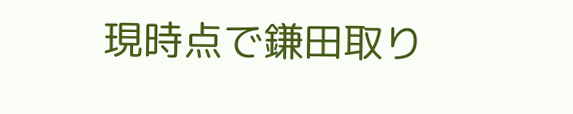現時点で鎌田取り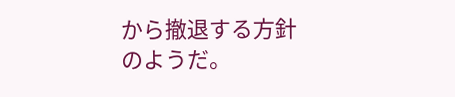から撤退する方針のようだ。